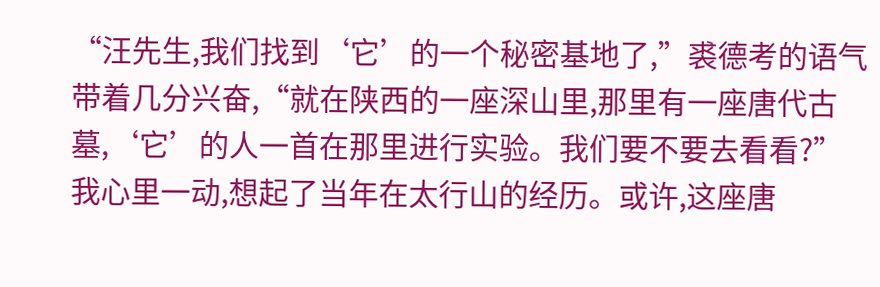“汪先生,我们找到‘它’的一个秘密基地了,”裘德考的语气带着几分兴奋,“就在陕西的一座深山里,那里有一座唐代古墓,‘它’的人一首在那里进行实验。我们要不要去看看?”
我心里一动,想起了当年在太行山的经历。或许,这座唐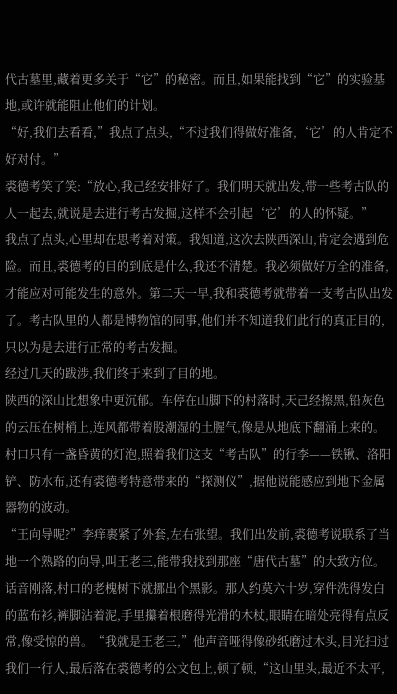代古墓里,藏着更多关于“它”的秘密。而且,如果能找到“它”的实验基地,或许就能阻止他们的计划。
“好,我们去看看,”我点了点头,“不过我们得做好准备,‘它’的人肯定不好对付。”
裘德考笑了笑:“放心,我己经安排好了。我们明天就出发,带一些考古队的人一起去,就说是去进行考古发掘,这样不会引起‘它’的人的怀疑。”
我点了点头,心里却在思考着对策。我知道,这次去陕西深山,肯定会遇到危险。而且,裘德考的目的到底是什么,我还不清楚。我必须做好万全的准备,才能应对可能发生的意外。第二天一早,我和裘德考就带着一支考古队出发了。考古队里的人都是博物馆的同事,他们并不知道我们此行的真正目的,只以为是去进行正常的考古发掘。
经过几天的跋涉,我们终于来到了目的地。
陕西的深山比想象中更沉郁。车停在山脚下的村落时,天己经擦黑,铅灰色的云压在树梢上,连风都带着股潮湿的土腥气,像是从地底下翻涌上来的。村口只有一盏昏黄的灯泡,照着我们这支“考古队”的行李——铁锹、洛阳铲、防水布,还有裘德考特意带来的“探测仪”,据他说能感应到地下金属器物的波动。
“王向导呢?”李痒裹紧了外套,左右张望。我们出发前,裘德考说联系了当地一个熟路的向导,叫王老三,能带我找到那座“唐代古墓”的大致方位。
话音刚落,村口的老槐树下就挪出个黑影。那人约莫六十岁,穿件洗得发白的蓝布衫,裤脚沾着泥,手里攥着根磨得光滑的木杖,眼睛在暗处亮得有点反常,像受惊的兽。“我就是王老三,”他声音哑得像砂纸磨过木头,目光扫过我们一行人,最后落在裘德考的公文包上,顿了顿,“这山里头,最近不太平,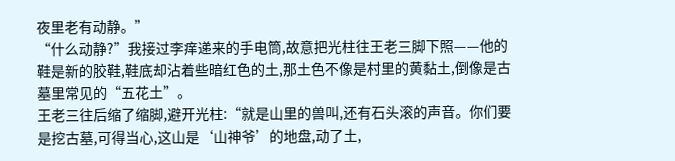夜里老有动静。”
“什么动静?”我接过李痒递来的手电筒,故意把光柱往王老三脚下照——他的鞋是新的胶鞋,鞋底却沾着些暗红色的土,那土色不像是村里的黄黏土,倒像是古墓里常见的“五花土”。
王老三往后缩了缩脚,避开光柱:“就是山里的兽叫,还有石头滚的声音。你们要是挖古墓,可得当心,这山是‘山神爷’的地盘,动了土,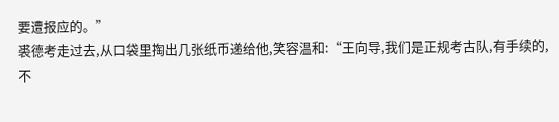要遭报应的。”
裘德考走过去,从口袋里掏出几张纸币递给他,笑容温和:“王向导,我们是正规考古队,有手续的,不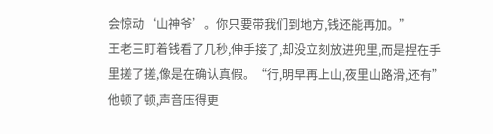会惊动‘山神爷’。你只要带我们到地方,钱还能再加。”
王老三盯着钱看了几秒,伸手接了,却没立刻放进兜里,而是捏在手里搓了搓,像是在确认真假。“行,明早再上山,夜里山路滑,还有”他顿了顿,声音压得更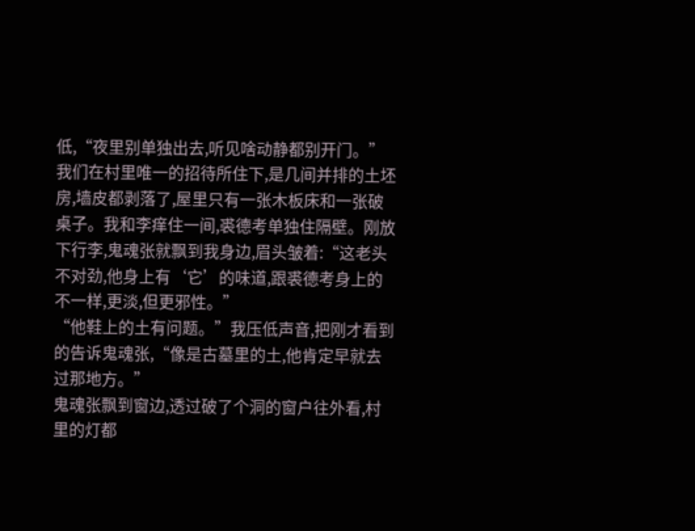低,“夜里别单独出去,听见啥动静都别开门。”
我们在村里唯一的招待所住下,是几间并排的土坯房,墙皮都剥落了,屋里只有一张木板床和一张破桌子。我和李痒住一间,裘德考单独住隔壁。刚放下行李,鬼魂张就飘到我身边,眉头皱着:“这老头不对劲,他身上有‘它’的味道,跟裘德考身上的不一样,更淡,但更邪性。”
“他鞋上的土有问题。”我压低声音,把刚才看到的告诉鬼魂张,“像是古墓里的土,他肯定早就去过那地方。”
鬼魂张飘到窗边,透过破了个洞的窗户往外看,村里的灯都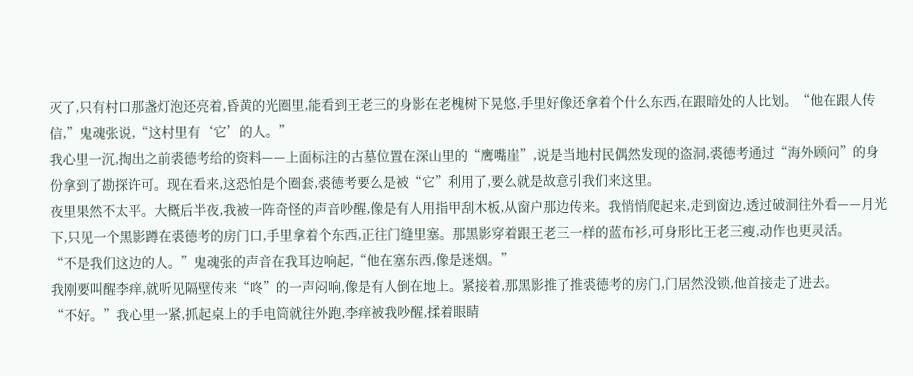灭了,只有村口那盏灯泡还亮着,昏黄的光圈里,能看到王老三的身影在老槐树下晃悠,手里好像还拿着个什么东西,在跟暗处的人比划。“他在跟人传信,”鬼魂张说,“这村里有‘它’的人。”
我心里一沉,掏出之前裘德考给的资料——上面标注的古墓位置在深山里的“鹰嘴崖”,说是当地村民偶然发现的盗洞,裘德考通过“海外顾问”的身份拿到了勘探许可。现在看来,这恐怕是个圈套,裘德考要么是被“它”利用了,要么就是故意引我们来这里。
夜里果然不太平。大概后半夜,我被一阵奇怪的声音吵醒,像是有人用指甲刮木板,从窗户那边传来。我悄悄爬起来,走到窗边,透过破洞往外看——月光下,只见一个黑影蹲在裘德考的房门口,手里拿着个东西,正往门缝里塞。那黑影穿着跟王老三一样的蓝布衫,可身形比王老三瘦,动作也更灵活。
“不是我们这边的人。”鬼魂张的声音在我耳边响起,“他在塞东西,像是迷烟。”
我刚要叫醒李痒,就听见隔壁传来“咚”的一声闷响,像是有人倒在地上。紧接着,那黑影推了推裘德考的房门,门居然没锁,他首接走了进去。
“不好。”我心里一紧,抓起桌上的手电筒就往外跑,李痒被我吵醒,揉着眼睛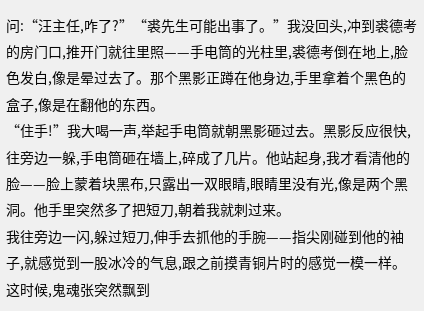问:“汪主任,咋了?”“裘先生可能出事了。”我没回头,冲到裘德考的房门口,推开门就往里照——手电筒的光柱里,裘德考倒在地上,脸色发白,像是晕过去了。那个黑影正蹲在他身边,手里拿着个黑色的盒子,像是在翻他的东西。
“住手!”我大喝一声,举起手电筒就朝黑影砸过去。黑影反应很快,往旁边一躲,手电筒砸在墙上,碎成了几片。他站起身,我才看清他的脸——脸上蒙着块黑布,只露出一双眼睛,眼睛里没有光,像是两个黑洞。他手里突然多了把短刀,朝着我就刺过来。
我往旁边一闪,躲过短刀,伸手去抓他的手腕——指尖刚碰到他的袖子,就感觉到一股冰冷的气息,跟之前摸青铜片时的感觉一模一样。这时候,鬼魂张突然飘到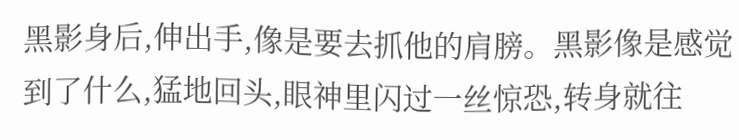黑影身后,伸出手,像是要去抓他的肩膀。黑影像是感觉到了什么,猛地回头,眼神里闪过一丝惊恐,转身就往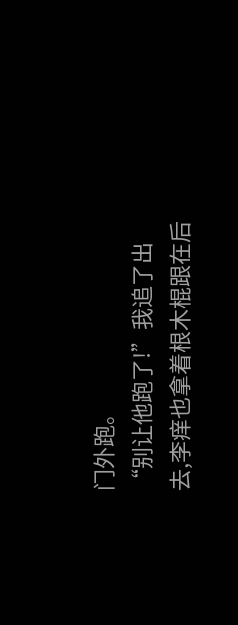门外跑。
“别让他跑了!”我追了出去,李痒也拿着根木棍跟在后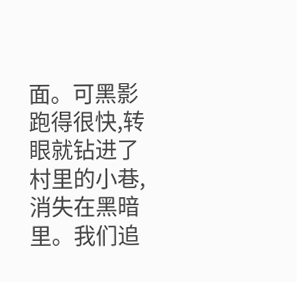面。可黑影跑得很快,转眼就钻进了村里的小巷,消失在黑暗里。我们追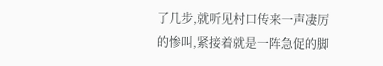了几步,就听见村口传来一声凄厉的惨叫,紧接着就是一阵急促的脚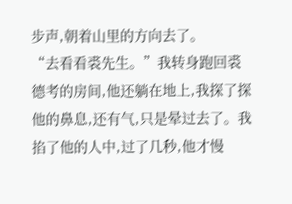步声,朝着山里的方向去了。
“去看看裘先生。”我转身跑回裘德考的房间,他还躺在地上,我探了探他的鼻息,还有气,只是晕过去了。我掐了他的人中,过了几秒,他才慢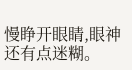慢睁开眼睛,眼神还有点迷糊。